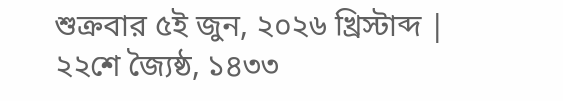শুক্রবার ৫ই জুন, ২০২৬ খ্রিস্টাব্দ | ২২শে জ্যৈষ্ঠ, ১৪৩৩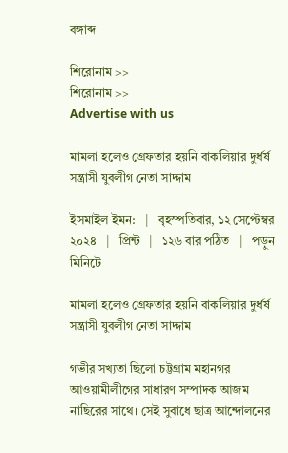বঙ্গাব্দ

শিরোনাম >>
শিরোনাম >>
Advertise with us

মামলা হলেও গ্রেফতার হয়নি বাকলিয়ার দুর্ধর্ষ সন্ত্রাসী যুবলীগ নেতা সাদ্দাম

ইসমাইল ইমন:   |   বৃহস্পতিবার, ১২ সেপ্টেম্বর ২০২৪   |   প্রিন্ট   |   ১২৬ বার পঠিত   |   পড়ুন মিনিটে

মামলা হলেও গ্রেফতার হয়নি বাকলিয়ার দুর্ধর্ষ সন্ত্রাসী যুবলীগ নেতা সাদ্দাম

গভীর সখ্যতা ছিলো চট্টগ্রাম মহানগর আওয়ামীলীগের সাধারণ সম্পাদক আজম নাছিরের সাথে। সেই সুবাধে ছাত্র আন্দোলনের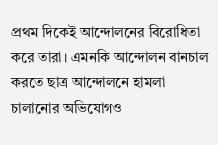প্রথম দিকেই আন্দোলনের বিরোধিতা করে তারা। এমনকি আন্দোলন বানচাল করতে ছাত্র আন্দোলনে হামলা চালানোর অভিযোগও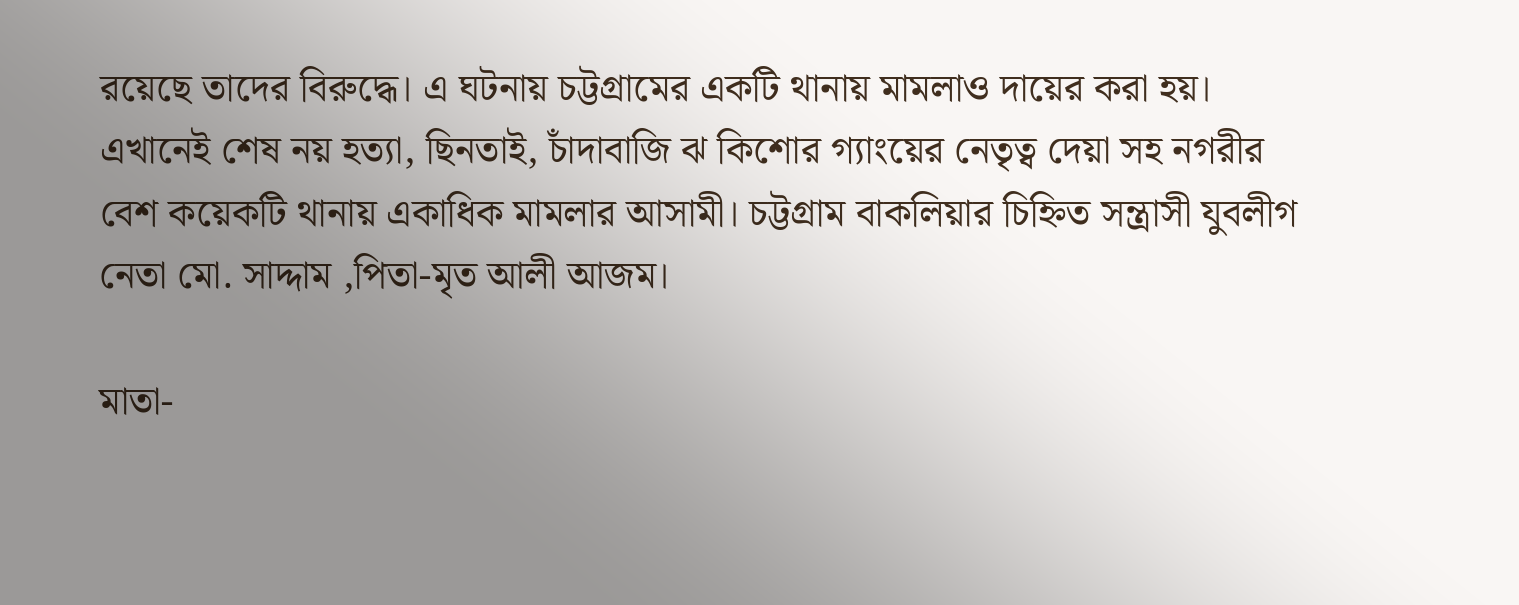রয়েছে তাদের বিরুদ্ধে। এ ঘটনায় চট্টগ্রামের একটি থানায় মামলাও দায়ের করা হয়। এখানেই শেষ নয় হত্যা, ছিনতাই, চাঁদাবাজি ঝ কিশোর গ্যাংয়ের নেতৃত্ব দেয়া সহ নগরীর বেশ কয়েকটি থানায় একাধিক মামলার আসামী। চট্টগ্রাম বাকলিয়ার চিহ্নিত সন্ত্রাসী যুবলীগ নেতা মো. সাদ্দাম ,পিতা-মৃত আলী আজম।

মাতা-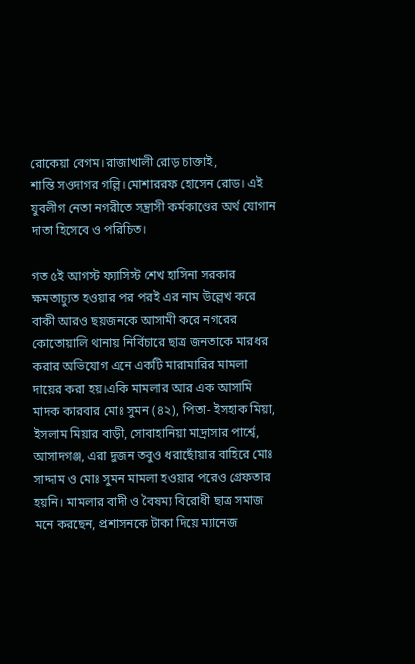রোকেয়া বেগম।রাজাখালী রোড় চাক্তাই,
শান্তি সওদাগর গল্লি।মোশাররফ হোসেন রোড। এই যুবলীগ নেতা নগরীতে সন্ত্রাসী কর্মকাণ্ডের অর্থ যোগান দাতা হিসেবে ও পরিচিত।

গত ৫ই আগস্ট ফ্যাসিস্ট শেখ হাসিনা সরকার ক্ষমতাচ্যুত হওয়ার পর পরই এর নাম উল্লেখ করে বাকী আরও ছয়জনকে আসামী করে নগরের কোতোয়ালি থানায় নির্বিচারে ছাত্র জনতাকে মারধর করার অভিযোগ এনে একটি মারামারির মামলা দায়ের করা হয়।একি মামলার আর এক আসামি মাদক কারবার মোঃ সুমন (৪২), পিতা- ইসহাক মিয়া, ইসলাম মিয়ার বাড়ী, সোবাহানিয়া মাদ্রাসার পার্শ্বে, আসাদগঞ্জ, এরা দুজন তবুও ধরাছোঁয়ার বাহিরে মোঃ সাদ্দাম ও মোঃ সুমন মামলা হওয়ার পরেও গ্রেফতার হয়নি। মামলার বাদী ও বৈষম্য বিরোধী ছাত্র সমাজ মনে করছেন, প্রশাসনকে টাকা দিয়ে ম্যানেজ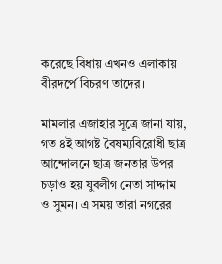করেছে বিধায় এখনও এলাকায় বীরদর্পে বিচরণ তাদের।

মামলার এজাহার সূত্রে জানা যায়, গত ৪ই আগষ্ট বৈষম্যবিরোধী ছাত্র আন্দোলনে ছাত্র জনতার উপর চড়াও হয় যুবলীগ নেতা সাদ্দাম ও সুমন। এ সময় তারা নগরের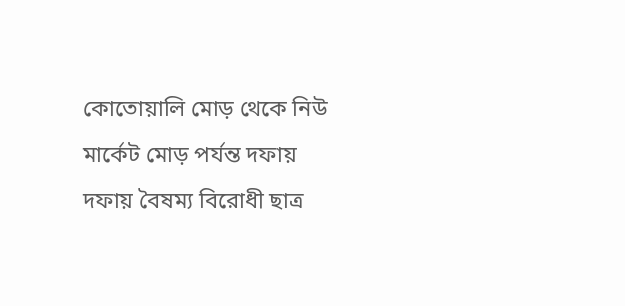কোতোয়ালি মোড় থেকে নিউ মার্কেট মোড় পর্যন্ত দফায় দফায় বৈষম্য বিরোধী ছাত্র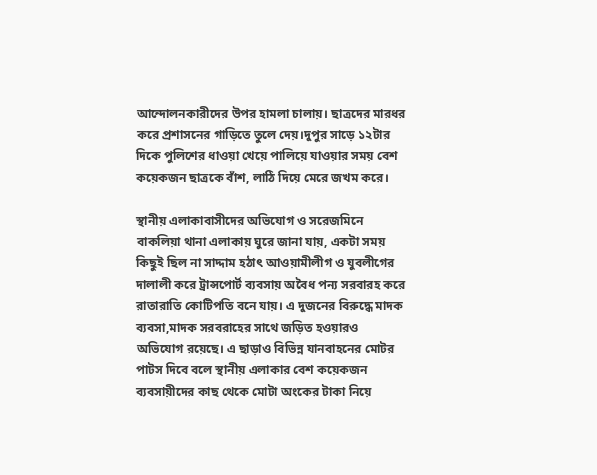আন্দোলনকারীদের উপর হামলা চালায়। ছাত্রদের মারধর করে প্রশাসনের গাড়িতে তুলে দেয়।দুপুর সাড়ে ১২টার দিকে পুলিশের ধাওয়া খেয়ে পালিয়ে যাওয়ার সময় বেশ কয়েকজন ছাত্রকে বাঁশ, লাঠি দিয়ে মেরে জখম করে।

স্থানীয় এলাকাবাসীদের অভিযোগ ও সরেজমিনে বাকলিয়া থানা এলাকায় ঘুরে জানা যায়, একটা সময় কিছুই ছিল না সাদ্দাম হঠাৎ আওয়ামীলীগ ও যুবলীগের দালালী করে ট্রান্সপোর্ট ব্যবসায় অবৈধ পন্য সরবারহ করে রাতারাতি কোটিপতি বনে যায়। এ দুজনের বিরুদ্ধে মাদক ব্যবসা,মাদক সরবরাহের সাথে জড়িত হওয়ারও অভিযোগ রয়েছে। এ ছাড়াও বিভিন্ন যানবাহনের মোটর পাটস দিবে বলে স্থানীয় এলাকার বেশ কয়েকজন ব্যবসায়ীদের কাছ থেকে মোটা অংকের টাকা নিয়ে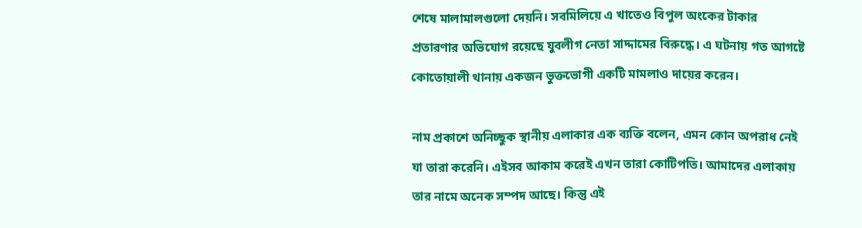শেষে মালামালগুলো দেয়নি। সবমিলিয়ে এ খাতেও বিপুল অংকের টাকার প্রতারণার অভিযোগ রয়েছে যুবলীগ নেতা সাদ্দামের বিরুদ্ধে। এ ঘটনায় গত আগষ্টে কোতোয়ালী থানায় একজন ভুক্তভোগী একটি মামলাও দায়ের করেন।

নাম প্রকাশে অনিচ্ছুক স্থানীয় এলাকার এক ব্যক্তি বলেন, এমন কোন অপরাধ নেই যা তারা করেনি। এইসব আকাম করেই এখন তারা কোটিপতি। আমাদের এলাকায় তার নামে অনেক সম্পদ আছে। কিন্তু এই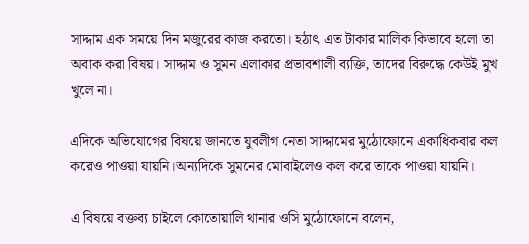সাদ্দাম এক সময়ে দিন মজুরের কাজ করতো। হঠাৎ এত টাকার মালিক কিভাবে হলো তা অবাক করা বিষয়। সাদ্দাম ও সুমন এলাকার প্রভাবশালী ব্যক্তি, তাদের বিরুদ্ধে কেউই মুখ খুলে না।

এদিকে অভিযোগের বিষয়ে জানতে যুবলীগ নেতা সাদ্দামের মুঠোফোনে একাধিকবার কল করেও পাওয়া যায়নি।অন্যদিকে সুমনের মোবাইলেও কল করে তাকে পাওয়া যায়নি।

এ বিষয়ে বক্তব্য চাইলে কোতোয়ালি থানার ওসি মুঠোফোনে বলেন,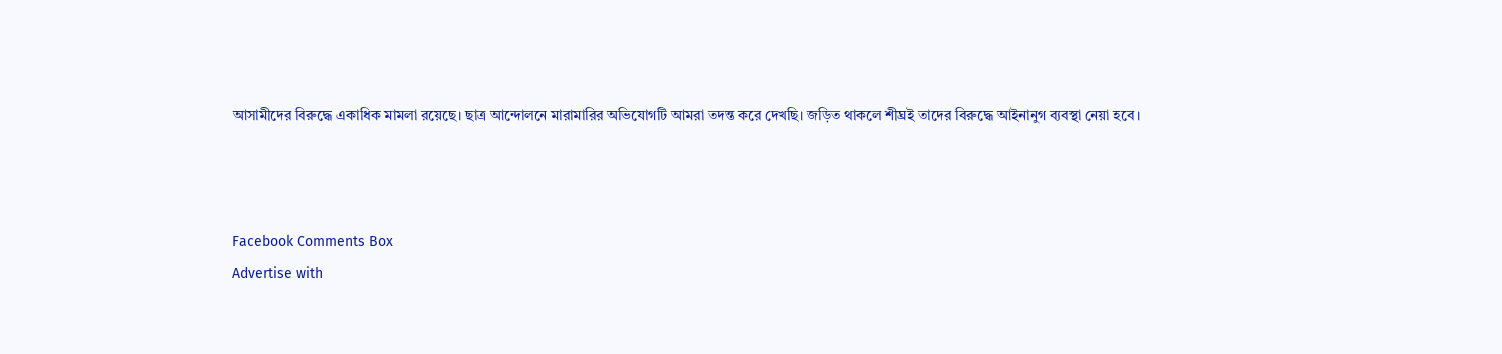আসামীদের বিরুদ্ধে একাধিক মামলা রয়েছে। ছাত্র আন্দোলনে মারামারির অভিযোগটি আমরা তদন্ত করে দেখছি। জড়িত থাকলে শীঘ্রই তাদের বিরুদ্ধে আইনানুগ ব্যবস্থা নেয়া হবে।



Facebook Comments Box
Advertise with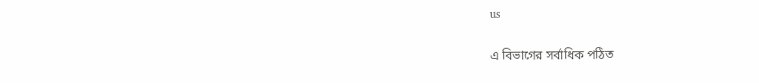us

এ বিভাগের সর্বাধিক পঠিত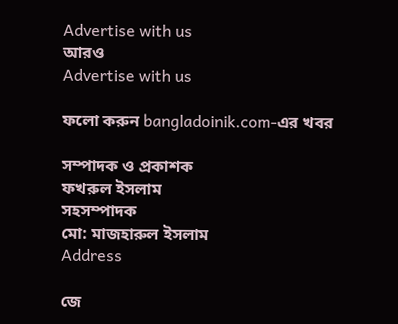Advertise with us
আরও
Advertise with us

ফলো করুন bangladoinik.com-এর খবর

সম্পাদক ও প্রকাশক
ফখরুল ইসলাম
সহসম্পাদক
মো: মাজহারুল ইসলাম
Address

জে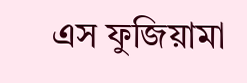এস ফুজিয়ামা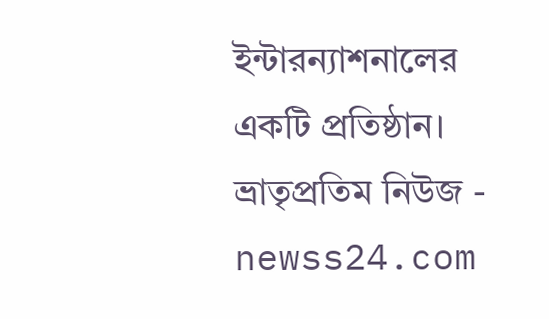ইন্টারন্যাশনালের একটি প্রতিষ্ঠান। ভ্রাতৃপ্রতিম নিউজ - newss24.com